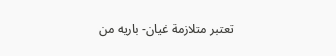تعتبر متلازمة غيان- باريه من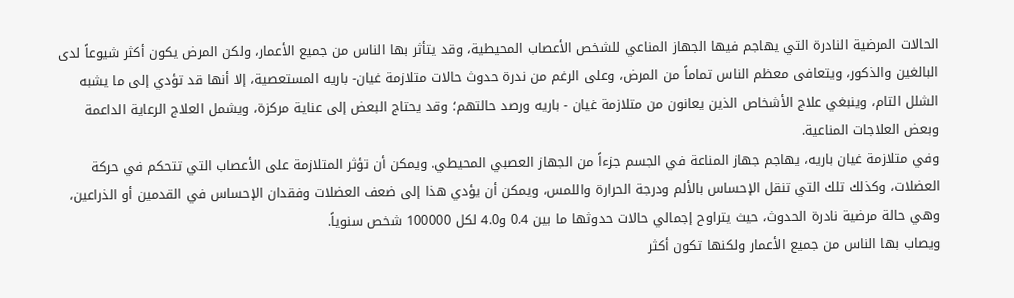الحالات المرضية النادرة التي يهاجم فيها الجهاز المناعي للشخص الأعصاب المحيطية، وقد يتأثر بها الناس من جميع الأعمار، ولكن المرض يكون أكثر شيوعاً لدى البالغين والذكور، ويتعافى معظم الناس تماماً من المرض، وعلى الرغم من ندرة حدوث حالات متلازمة غيان- باريه المستعصية، إلا أنها قد تؤدي إلى ما يشبه الشلل التام، وينبغي علاج الأشخاص الذين يعانون من متلازمة غيان - باريه ورصد حالتهم؛ وقد يحتاج البعض إلى عناية مركزة، ويشمل العلاج الرعاية الداعمة وبعض العلاجات المناعية.
وفي متلازمة غيان باريه، يهاجم جهاز المناعة في الجسم جزءاً من الجهاز العصبي المحيطي. ويمكن أن تؤثر المتلازمة على الأعصاب التي تتحكم في حركة العضلات، وكذلك تلك التي تنقل الإحساس بالألم ودرجة الحرارة واللمس، ويمكن أن يؤدي هذا إلى ضعف العضلات وفقدان الإحساس في القدمين أو الذراعين، وهي حالة مرضية نادرة الحدوث، حيث يتراوح إجمالي حالات حدوثها ما بين 0.4 و4.0 لكل 100000 شخص سنوياً.
ويصاب بها الناس من جميع الأعمار ولكنها تكون أكثر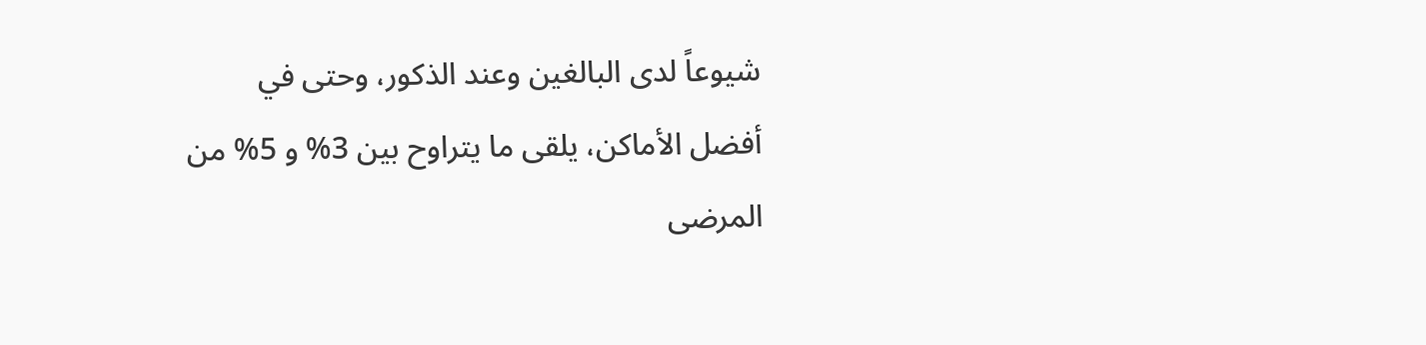شيوعاً لدى البالغين وعند الذكور، وحتى في أفضل الأماكن، يلقى ما يتراوح بين 3% و 5% من المرضى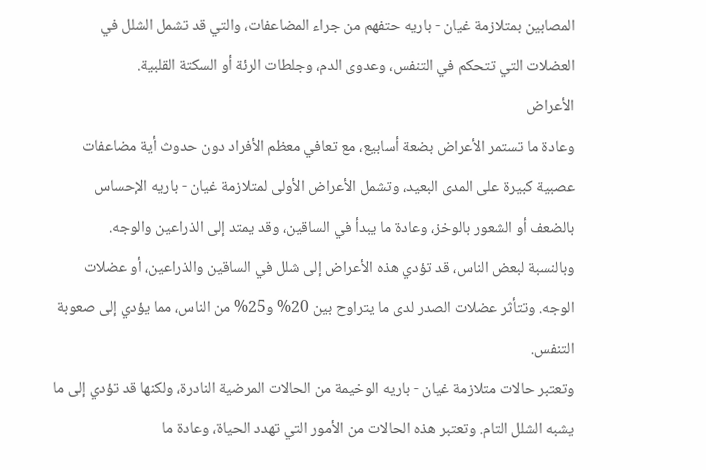المصابين بمتلازمة غيان - باريه حتفهم من جراء المضاعفات، والتي قد تشمل الشلل في العضلات التي تتحكم في التنفس، وعدوى الدم، وجلطات الرئة أو السكتة القلبية.
الأعراض
وعادة ما تستمر الأعراض بضعة أسابيع، مع تعافي معظم الأفراد دون حدوث أية مضاعفات عصبية كبيرة على المدى البعيد، وتشمل الأعراض الأولى لمتلازمة غيان - باريه الإحساس بالضعف أو الشعور بالوخز، وعادة ما يبدأ في الساقين، وقد يمتد إلى الذراعين والوجه.
وبالنسبة لبعض الناس، قد تؤدي هذه الأعراض إلى شلل في الساقين والذراعين، أو عضلات الوجه. وتتأثر عضلات الصدر لدى ما يتراوح بين 20% و25% من الناس، مما يؤدي إلى صعوبة التنفس.
وتعتبر حالات متلازمة غيان - باريه الوخيمة من الحالات المرضية النادرة، ولكنها قد تؤدي إلى ما يشبه الشلل التام. وتعتبر هذه الحالات من الأمور التي تهدد الحياة، وعادة ما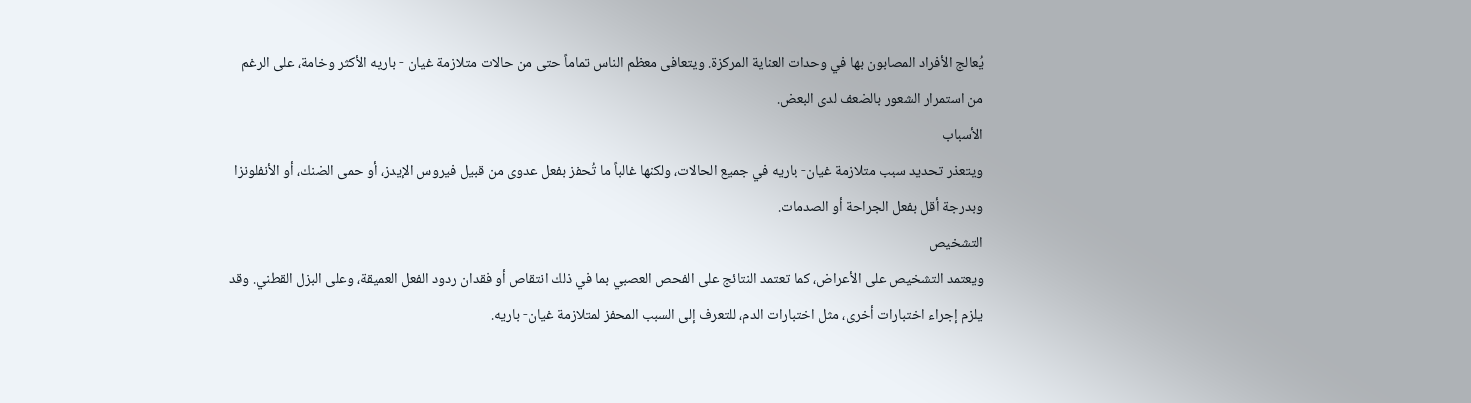يُعالج الأفراد المصابون بها في وحدات العناية المركزة. ويتعافى معظم الناس تماماً حتى من حالات متلازمة غيان - باريه الأكثر وخامة، على الرغم من استمرار الشعور بالضعف لدى البعض.
الأسباب
ويتعذر تحديد سبب متلازمة غيان- باريه في جميع الحالات، ولكنها غالباً ما تُحفز بفعل عدوى من قبيل فيروس الإيدز، أو حمى الضنك، أو الأنفلونزا وبدرجة أقل بفعل الجراحة أو الصدمات.
التشخيص
ويعتمد التشخيص على الأعراض، كما تعتمد النتائج على الفحص العصبي بما في ذلك انتقاص أو فقدان ردود الفعل العميقة، وعلى البزل القطني. وقد يلزم إجراء اختبارات أخرى، مثل اختبارات الدم، للتعرف إلى السبب المحفز لمتلازمة غيان- باريه.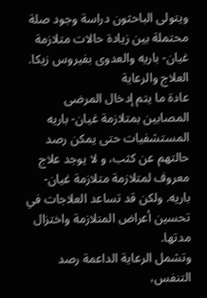ويتولى الباحثون دراسة وجود صلة محتملة بين زيادة حالات متلازمة غيان- باريه والعدوى بفيروس زيكا.
العلاج والرعاية
عادة ما يتم إدخال المرضى المصابين بمتلازمة غيان- باريه المستشفيات حتى يمكن رصد حالتهم عن كثب، و لا يوجد علاج معروف لمتلازمة متلازمة غيان- باريه. ولكن قد تساعد العلاجات في تحسين أعراض المتلازمة واختزال مدتها.
وتشمل الرعاية الداعمة رصد التنفس،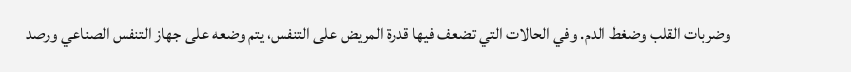وضربات القلب وضغط الدم. وفي الحالات التي تضعف فيها قدرة المريض على التنفس، يتم وضعه على جهاز التنفس الصناعي ورصد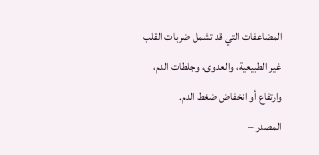المضاعفات التي قد تشمل ضربات القلب غير الطبيعية، والعدوى، وجلطات الدم، وارتفاع أو انخفاض ضغط الدم.
المصدر –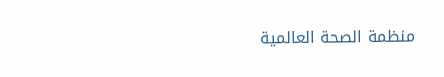منظمة الصحة العالمية